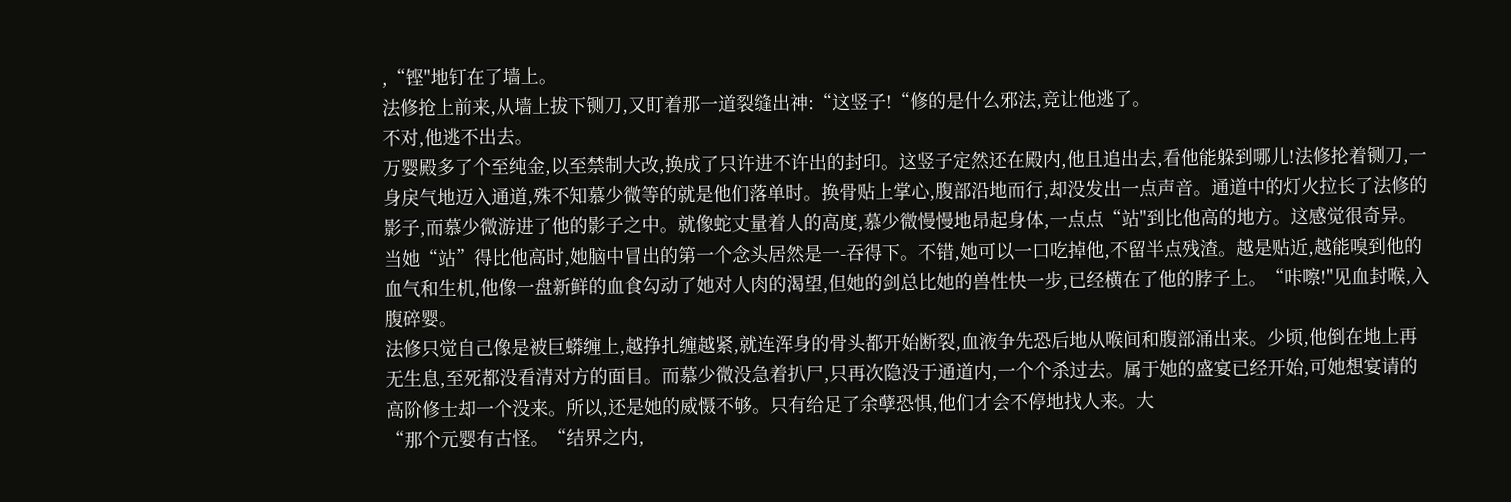,“铿"地钉在了墙上。
法修抢上前来,从墙上拔下铡刀,又盯着那一道裂缝出神:“这竖子!“修的是什么邪法,竞让他逃了。
不对,他逃不出去。
万婴殿多了个至纯金,以至禁制大改,换成了只许进不许出的封印。这竖子定然还在殿内,他且追出去,看他能躲到哪儿!法修抡着铡刀,一身戾气地迈入通道,殊不知慕少微等的就是他们落单时。换骨贴上掌心,腹部沿地而行,却没发出一点声音。通道中的灯火拉长了法修的影子,而慕少微游进了他的影子之中。就像蛇丈量着人的高度,慕少微慢慢地昂起身体,一点点“站"到比他高的地方。这感觉很奇异。
当她“站”得比他高时,她脑中冒出的第一个念头居然是一-吞得下。不错,她可以一口吃掉他,不留半点残渣。越是贴近,越能嗅到他的血气和生机,他像一盘新鲜的血食勾动了她对人肉的渴望,但她的剑总比她的兽性快一步,已经横在了他的脖子上。“咔嚓!"见血封喉,入腹碎婴。
法修只觉自己像是被巨蟒缠上,越挣扎缠越紧,就连浑身的骨头都开始断裂,血液争先恐后地从喉间和腹部涌出来。少顷,他倒在地上再无生息,至死都没看清对方的面目。而慕少微没急着扒尸,只再次隐没于通道内,一个个杀过去。属于她的盛宴已经开始,可她想宴请的高阶修士却一个没来。所以,还是她的威慑不够。只有给足了余孽恐惧,他们才会不停地找人来。大
“那个元婴有古怪。“结界之内,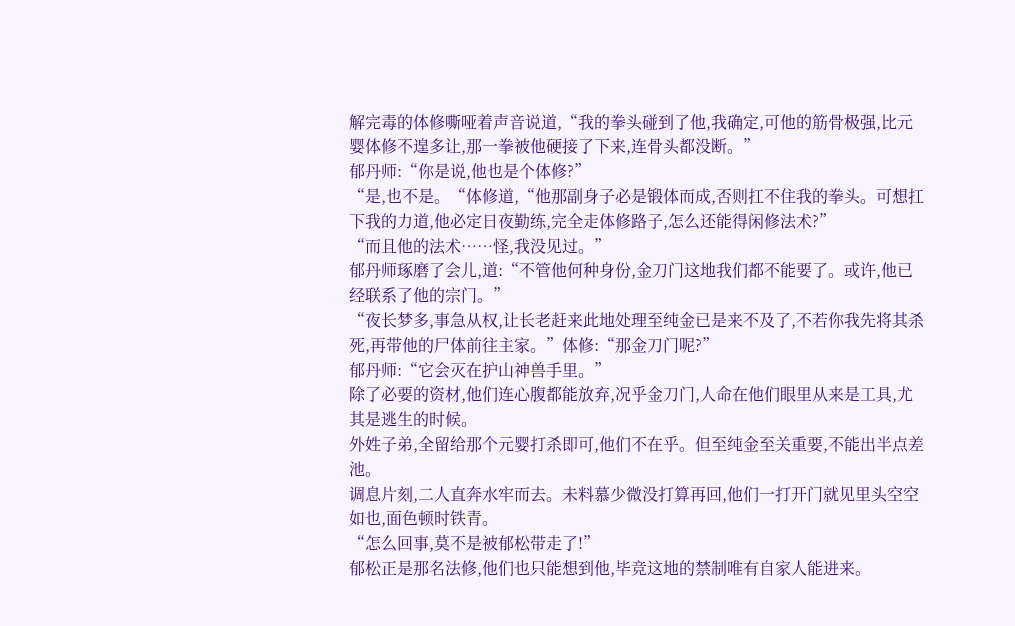解完毒的体修嘶哑着声音说道,“我的拳头碰到了他,我确定,可他的筋骨极强,比元婴体修不遑多让,那一拳被他硬接了下来,连骨头都没断。”
郁丹师:“你是说,他也是个体修?”
“是,也不是。“体修道,“他那副身子必是锻体而成,否则扛不住我的拳头。可想扛下我的力道,他必定日夜勤练,完全走体修路子,怎么还能得闲修法术?”
“而且他的法术……怪,我没见过。”
郁丹师琢磨了会儿,道:“不管他何种身份,金刀门这地我们都不能要了。或许,他已经联系了他的宗门。”
“夜长梦多,事急从权,让长老赶来此地处理至纯金已是来不及了,不若你我先将其杀死,再带他的尸体前往主家。”体修:“那金刀门呢?”
郁丹师:“它会灭在护山神兽手里。”
除了必要的资材,他们连心腹都能放弃,况乎金刀门,人命在他们眼里从来是工具,尤其是逃生的时候。
外姓子弟,全留给那个元婴打杀即可,他们不在乎。但至纯金至关重要,不能出半点差池。
调息片刻,二人直奔水牢而去。未料慕少微没打算再回,他们一打开门就见里头空空如也,面色顿时铁青。
“怎么回事,莫不是被郁松带走了!”
郁松正是那名法修,他们也只能想到他,毕竞这地的禁制唯有自家人能进来。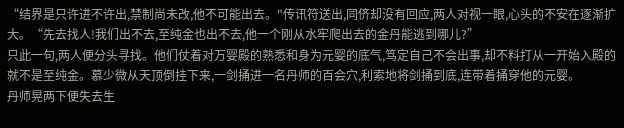“结界是只许进不许出,禁制尚未改,他不可能出去。"传讯符送出,同侪却没有回应,两人对视一眼,心头的不安在逐渐扩大。“先去找人!我们出不去,至纯金也出不去,他一个刚从水牢爬出去的金丹能逃到哪儿?”
只此一句,两人便分头寻找。他们仗着对万婴殿的熟悉和身为元婴的底气,笃定自己不会出事,却不料打从一开始入殿的就不是至纯金。慕少微从天顶倒挂下来,一剑捅进一名丹师的百会穴,利索地将剑捅到底,连带着捅穿他的元婴。
丹师晃两下便失去生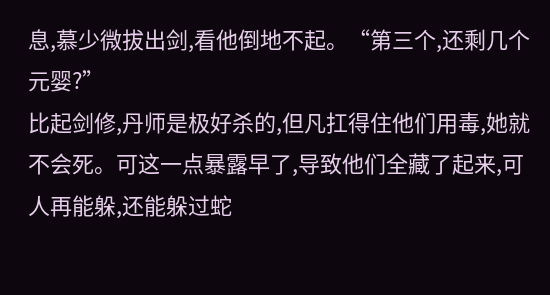息,慕少微拔出剑,看他倒地不起。“第三个,还剩几个元婴?”
比起剑修,丹师是极好杀的,但凡扛得住他们用毒,她就不会死。可这一点暴露早了,导致他们全藏了起来,可人再能躲,还能躲过蛇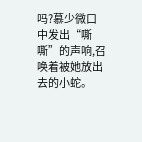吗?慕少微口中发出“嘶嘶”的声响,召唤着被她放出去的小蛇。